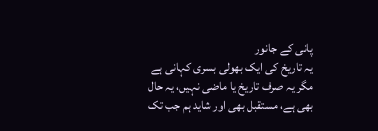پانی کے جانور
یہ تاریخ کی ایک بھولی بسری کہانی ہے مگر یہ صرف تاریخ یا ماضی نہیں، یہ حال بھی ہے، مستقبل بھی اور شاید ہم جب تک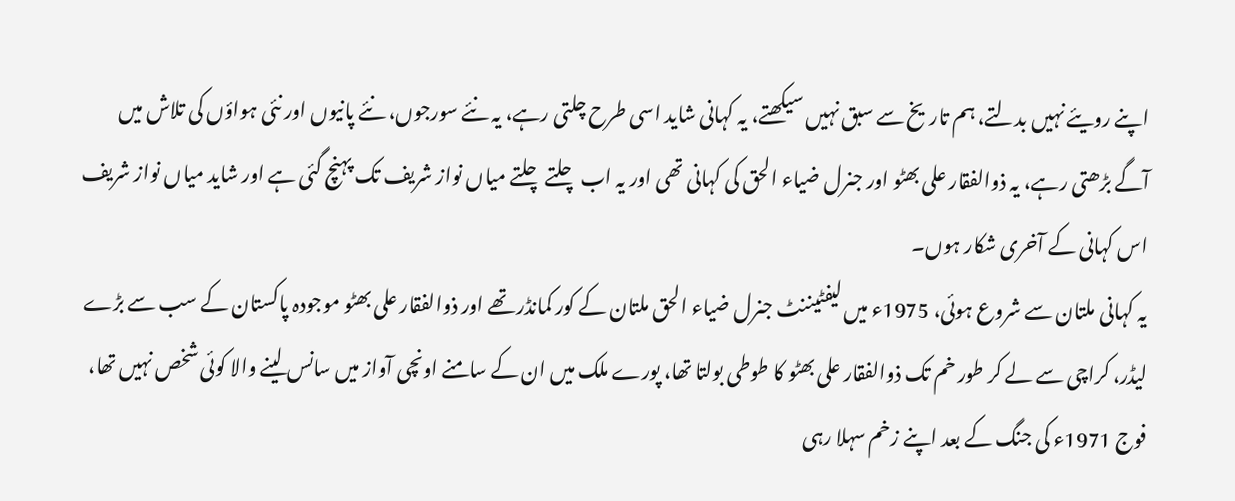اپنے رویئے نہیں بدلتے، ہم تاریخ سے سبق نہیں سیکھتے، یہ کہانی شاید اسی طرح چلتی رہے، یہ نئے سورجوں، نئے پانیوں اور نئی ہواؤں کی تلاش میں آگے بڑھتی رہے، یہ ذوالفقار علی بھٹو اور جنرل ضیاء الحق کی کہانی تھی اور یہ اب چلتے چلتے میاں نواز شریف تک پہنچ گئی ہے اور شاید میاں نواز شریف اس کہانی کے آخری شکار ہوں۔
یہ کہانی ملتان سے شروع ہوئی، 1975ء میں لیفٹیننٹ جنرل ضیاء الحق ملتان کے کور کمانڈر تھے اور ذوالفقار علی بھٹو موجودہ پاکستان کے سب سے بڑے لیڈر، کراچی سے لے کر طور خم تک ذوالفقار علی بھٹو کا طوطی بولتا تھا، پورے ملک میں ان کے سامنے اونچی آواز میں سانس لینے والا کوئی شخص نہیں تھا، فوج 1971ء کی جنگ کے بعد اپنے زخم سہلا رہی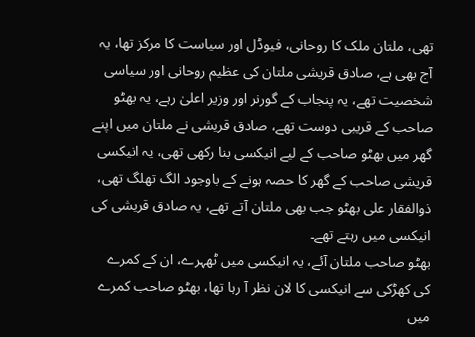تھی، ملتان ملک کا روحانی، فیوڈل اور سیاست کا مرکز تھا، یہ آج بھی ہے، صادق قریشی ملتان کی عظیم روحانی اور سیاسی شخصیت تھے، یہ پنجاب کے گورنر اور وزیر اعلیٰ رہے، یہ بھٹو صاحب کے قریبی دوست تھے، صادق قریشی نے ملتان میں اپنے گھر میں بھٹو صاحب کے لیے انیکسی بنا رکھی تھی، یہ انیکسی قریشی صاحب کے گھر کا حصہ ہونے کے باوجود الگ تھلگ تھی، ذوالفقار علی بھٹو جب بھی ملتان آتے تھے، یہ صادق قریشی کی انیکسی میں رہتے تھے۔
بھٹو صاحب ملتان آئے، یہ انیکسی میں ٹھہرے، ان کے کمرے کی کھڑکی سے انیکسی کا لان نظر آ رہا تھا، بھٹو صاحب کمرے میں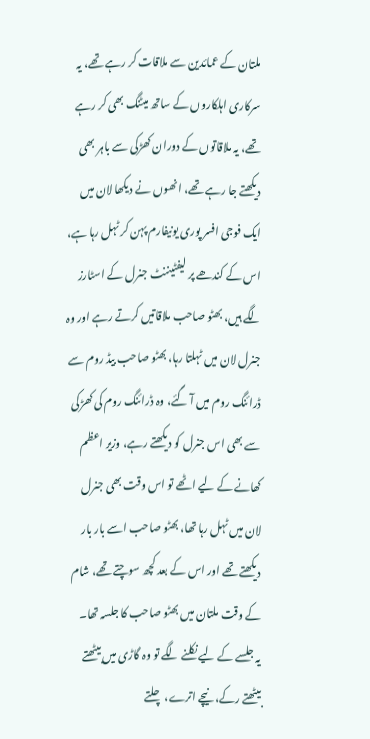ملتان کے عمائدین سے ملاقات کر رہے تھے، یہ سرکاری اہلکاروں کے ساتھ میٹنگ بھی کر رہے تھے، یہ ملاقاتوں کے دوران کھڑکی سے باہر بھی دیکھتے جا رہے تھے، انھوں نے دیکھا لان میں ایک فوجی افسر پوری یونیفارم پہن کر ٹہل رہا ہے، اس کے کندھے پر لیفٹیننٹ جنرل کے اسٹارز لگے ہیں، بھٹو صاحب ملاقاتیں کرتے رہے اور وہ جنرل لان میں ٹہلتا رہا، بھٹو صاحب بیڈ روم سے ڈرائنگ روم میں آ گئے، وہ ڈرائنگ روم کی کھڑکی سے بھی اس جنرل کو دیکھتے رہے، وزیر اعظم کھانے کے لیے اٹھے تو اس وقت بھی جنرل لان میں ٹہل رہا تھا، بھٹو صاحب اسے بار بار دیکھتے تھے اور اس کے بعد کچھ سوچتے تھے، شام کے وقت ملتان میں بھٹو صاحب کا جلسہ تھا۔
یہ جلسے کے لیے نکلنے لگے تو وہ گاڑی میں بیٹھتے بیٹھتے رکے، نیچے اترے، چلتے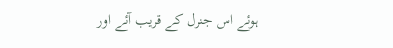ہوئے اس جنرل کے قریب آئے اور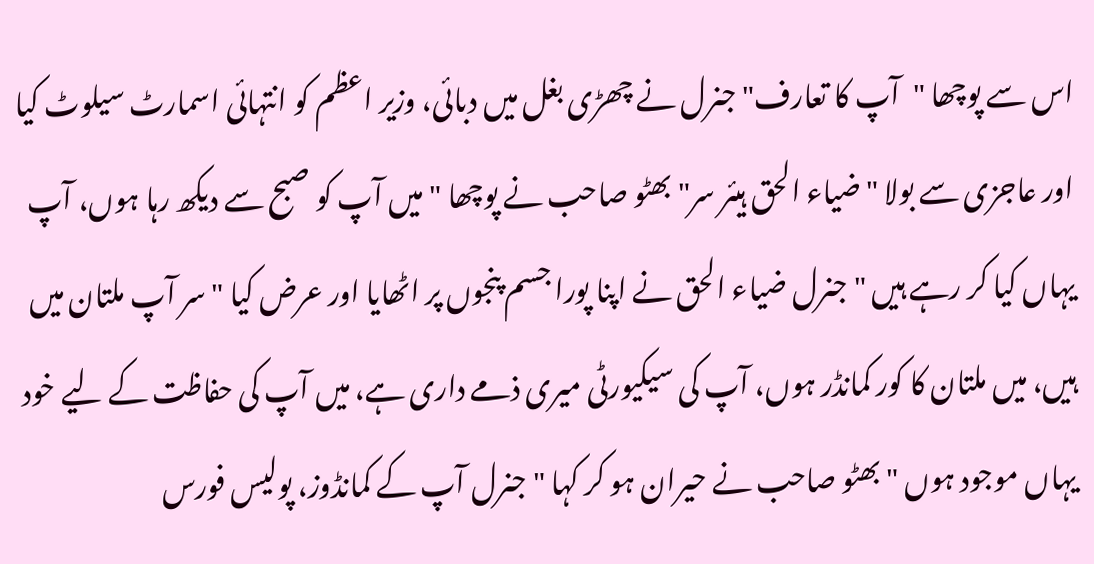اس سے پوچھا "آپ کا تعارف" جنرل نے چھڑی بغل میں دبائی، وزیر اعظم کو انتہائی اسمارٹ سیلوٹ کیا اور عاجزی سے بولا "ضیاء الحق ہیئر سر" بھٹو صاحب نے پوچھا "میں آپ کو صبح سے دیکھ رہا ہوں، آپ یہاں کیا کر رہے ہیں " جنرل ضیاء الحق نے اپنا پورا جسم پنجوں پر اٹھایا اور عرض کیا " سر آپ ملتان میں ہیں، میں ملتان کا کور کمانڈر ہوں، آپ کی سیکیورٹی میری ذمے داری ہے، میں آپ کی حفاظت کے لیے خود یہاں موجود ہوں " بھٹو صاحب نے حیران ہو کر کہا "جنرل آپ کے کمانڈوز، پولیس فورس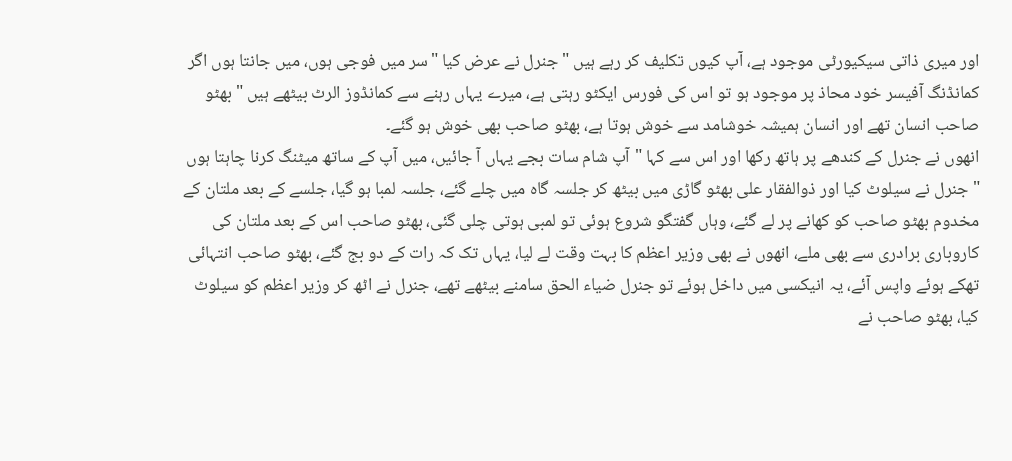اور میری ذاتی سیکیورٹی موجود ہے، آپ کیوں تکلیف کر رہے ہیں " جنرل نے عرض کیا "سر میں فوجی ہوں، میں جانتا ہوں اگر کمانڈنگ آفیسر خود محاذ پر موجود ہو تو اس کی فورس ایکٹو رہتی ہے، میرے یہاں رہنے سے کمانڈوز الرٹ بیٹھے ہیں " بھٹو صاحب انسان تھے اور انسان ہمیشہ خوشامد سے خوش ہوتا ہے، بھٹو صاحب بھی خوش ہو گئے۔
انھوں نے جنرل کے کندھے پر ہاتھ رکھا اور اس سے کہا "آپ شام سات بجے یہاں آ جائیں، میں آپ کے ساتھ میٹنگ کرنا چاہتا ہوں " جنرل نے سیلوٹ کیا اور ذوالفقار علی بھٹو گاڑی میں بیٹھ کر جلسہ گاہ میں چلے گئے، جلسہ لمبا ہو گیا، جلسے کے بعد ملتان کے مخدوم بھٹو صاحب کو کھانے پر لے گئے، وہاں گفتگو شروع ہوئی تو لمبی ہوتی چلی گئی، بھٹو صاحب اس کے بعد ملتان کی کاروباری برادری سے بھی ملے، انھوں نے بھی وزیر اعظم کا بہت وقت لے لیا، یہاں تک کہ رات کے دو بج گئے، بھٹو صاحب انتہائی تھکے ہوئے واپس آئے، یہ انیکسی میں داخل ہوئے تو جنرل ضیاء الحق سامنے بیٹھے تھے، جنرل نے اٹھ کر وزیر اعظم کو سیلوٹ کیا، بھٹو صاحب نے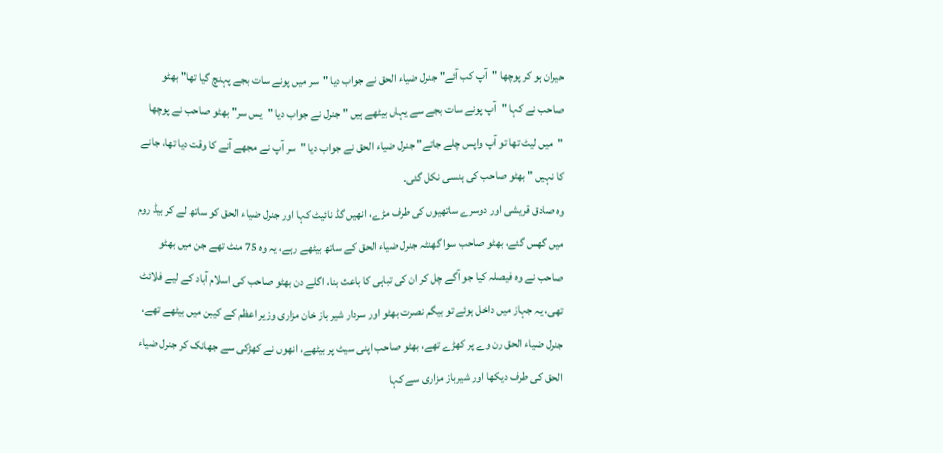حیران ہو کر پوچھا "آپ کب آئے" جنرل ضیاء الحق نے جواب دیا "سر میں پونے سات بجے پہنچ گیا تھا" بھٹو صاحب نے کہا "آپ پونے سات بجے سے یہاں بیٹھے ہیں " جنرل نے جواب دیا "یس سر" بھٹو صاحب نے پوچھا "میں لیٹ تھا تو آپ واپس چلے جاتے" جنرل ضیاء الحق نے جواب دیا "سر آپ نے مجھے آنے کا وقت دیا تھا، جانے کا نہیں " بھٹو صاحب کی ہنسی نکل گئی۔
وہ صادق قریشی اور دوسرے ساتھیوں کی طرف مڑے، انھیں گڈ نائیٹ کہا اور جنرل ضیاء الحق کو ساتھ لے کر بیڈ روم میں گھس گئے، بھٹو صاحب سوا گھنٹہ جنرل ضیاء الحق کے ساتھ بیٹھے رہے، یہ وہ 75 منٹ تھے جن میں بھٹو صاحب نے وہ فیصلہ کیا جو آگے چل کر ان کی تباہی کا باعث بنا، اگلے دن بھٹو صاحب کی اسلام آباد کے لیے فلائٹ تھی، یہ جہاز میں داخل ہوئے تو بیگم نصرت بھٹو اور سردار شیر باز خان مزاری وزیر اعظم کے کیبن میں بیٹھے تھے، جنرل ضیاء الحق رن وے پر کھڑے تھے، بھٹو صاحب اپنی سیٹ پر بیٹھے، انھوں نے کھڑکی سے جھانک کر جنرل ضیاء الحق کی طرف دیکھا اور شیرباز مزاری سے کہا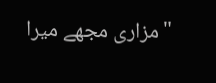"مزاری مجھے میرا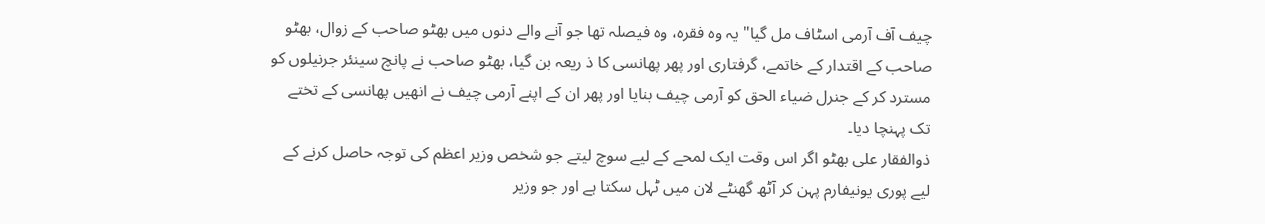چیف آف آرمی اسٹاف مل گیا" یہ وہ فقرہ، وہ فیصلہ تھا جو آنے والے دنوں میں بھٹو صاحب کے زوال، بھٹو صاحب کے اقتدار کے خاتمے، گرفتاری اور پھر پھانسی کا ذ ریعہ بن گیا، بھٹو صاحب نے پانچ سینئر جرنیلوں کو مسترد کر کے جنرل ضیاء الحق کو آرمی چیف بنایا اور پھر ان کے اپنے آرمی چیف نے انھیں پھانسی کے تختے تک پہنچا دیا۔
ذوالفقار علی بھٹو اگر اس وقت ایک لمحے کے لیے سوچ لیتے جو شخص وزیر اعظم کی توجہ حاصل کرنے کے لیے پوری یونیفارم پہن کر آٹھ گھنٹے لان میں ٹہل سکتا ہے اور جو وزیر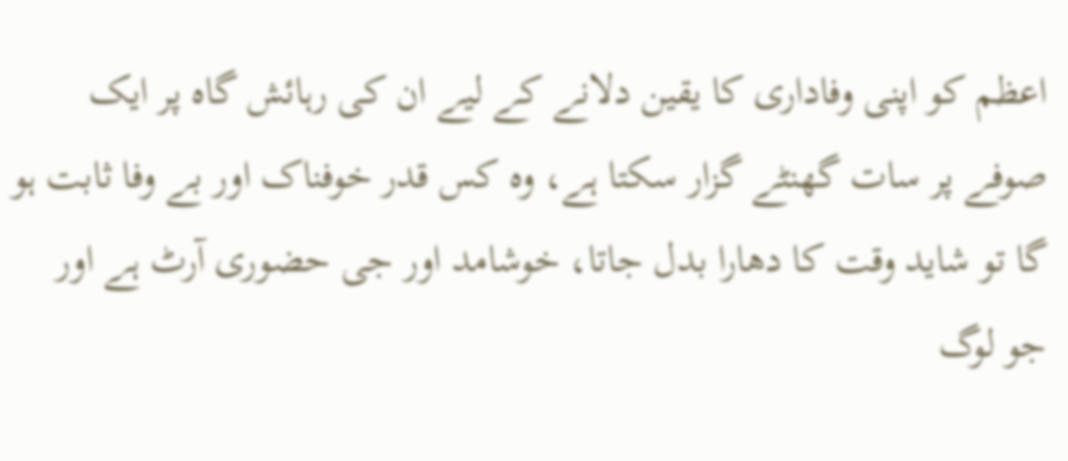اعظم کو اپنی وفاداری کا یقین دلانے کے لیے ان کی رہائش گاہ پر ایک صوفے پر سات گھنٹے گزار سکتا ہے، وہ کس قدر خوفناک اور بے وفا ثابت ہو گا تو شاید وقت کا دھارا بدل جاتا، خوشامد اور جی حضوری آرٹ ہے اور جو لوگ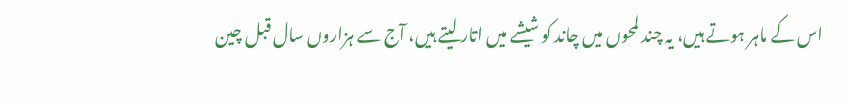اس کے ماہر ہوتے ہیں، یہ چند لمحوں میں چاند کو شیشے میں اتار لیتے ہیں، آج سے ہزاروں سال قبل چین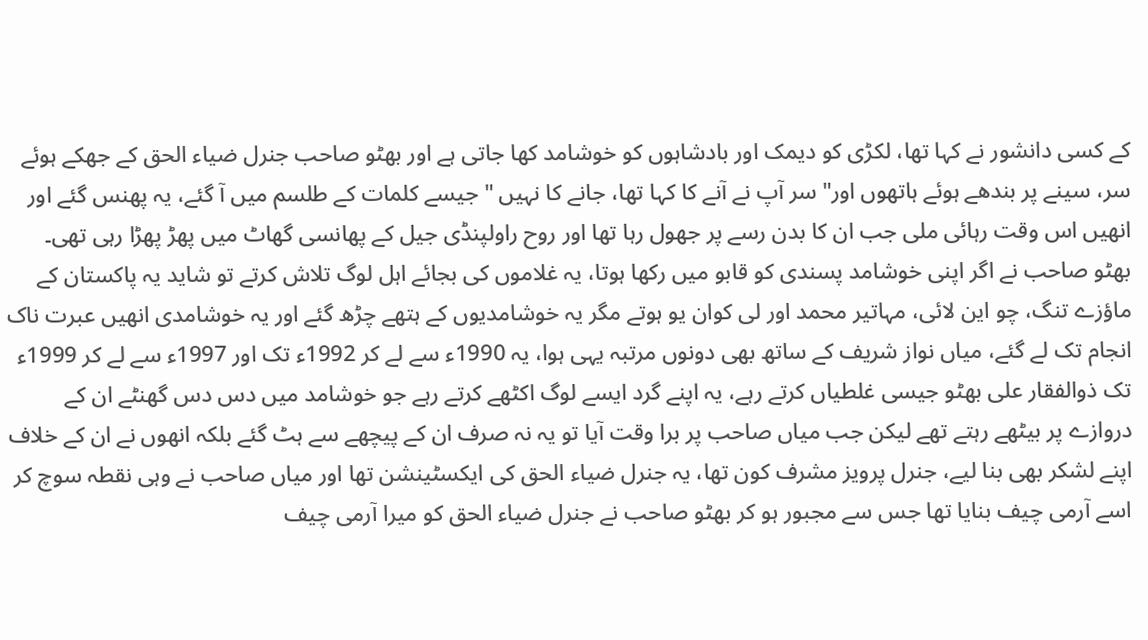کے کسی دانشور نے کہا تھا، لکڑی کو دیمک اور بادشاہوں کو خوشامد کھا جاتی ہے اور بھٹو صاحب جنرل ضیاء الحق کے جھکے ہوئے سر، سینے پر بندھے ہوئے ہاتھوں اور"سر آپ نے آنے کا کہا تھا، جانے کا نہیں " جیسے کلمات کے طلسم میں آ گئے، یہ پھنس گئے اور انھیں اس وقت رہائی ملی جب ان کا بدن رسے پر جھول رہا تھا اور روح راولپنڈی جیل کے پھانسی گھاٹ میں پھڑ پھڑا رہی تھی۔
بھٹو صاحب نے اگر اپنی خوشامد پسندی کو قابو میں رکھا ہوتا، یہ غلاموں کی بجائے اہل لوگ تلاش کرتے تو شاید یہ پاکستان کے ماؤزے تنگ، چو این لائی، مہاتیر محمد اور لی کوان یو ہوتے مگر یہ خوشامدیوں کے ہتھے چڑھ گئے اور یہ خوشامدی انھیں عبرت ناک انجام تک لے گئے، میاں نواز شریف کے ساتھ بھی دونوں مرتبہ یہی ہوا، یہ 1990ء سے لے کر 1992ء تک اور 1997ء سے لے کر 1999ء تک ذوالفقار علی بھٹو جیسی غلطیاں کرتے رہے، یہ اپنے گرد ایسے لوگ اکٹھے کرتے رہے جو خوشامد میں دس دس گھنٹے ان کے دروازے پر بیٹھے رہتے تھے لیکن جب میاں صاحب پر برا وقت آیا تو یہ نہ صرف ان کے پیچھے سے ہٹ گئے بلکہ انھوں نے ان کے خلاف اپنے لشکر بھی بنا لیے، جنرل پرویز مشرف کون تھا، یہ جنرل ضیاء الحق کی ایکسٹینشن تھا اور میاں صاحب نے وہی نقطہ سوچ کر اسے آرمی چیف بنایا تھا جس سے مجبور ہو کر بھٹو صاحب نے جنرل ضیاء الحق کو میرا آرمی چیف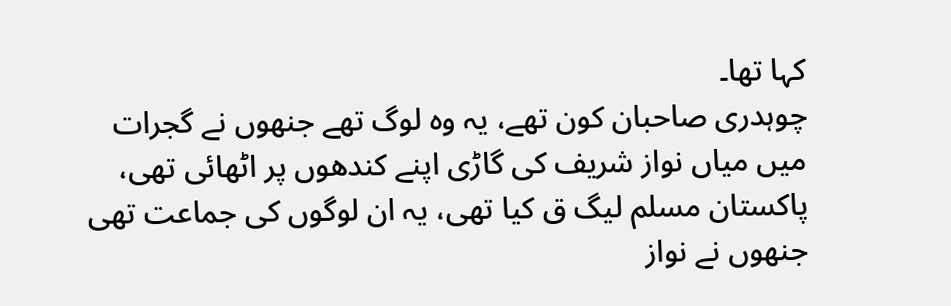کہا تھا۔
چوہدری صاحبان کون تھے، یہ وہ لوگ تھے جنھوں نے گجرات میں میاں نواز شریف کی گاڑی اپنے کندھوں پر اٹھائی تھی، پاکستان مسلم لیگ ق کیا تھی، یہ ان لوگوں کی جماعت تھی جنھوں نے نواز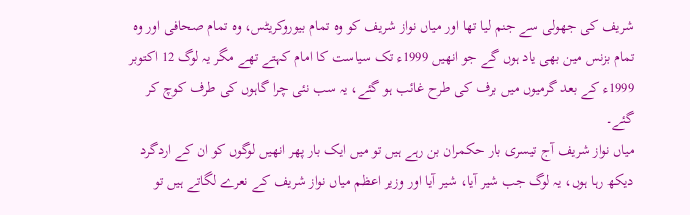شریف کی جھولی سے جنم لیا تھا اور میاں نواز شریف کو وہ تمام بیوروکریٹس، وہ تمام صحافی اور وہ تمام بزنس مین بھی یاد ہوں گے جو انھیں 1999ء تک سیاست کا امام کہتے تھے مگر یہ لوگ 12 اکتوبر 1999ء کے بعد گرمیوں میں برف کی طرح غائب ہو گئے، یہ سب نئی چرا گاہوں کی طرف کوچ کر گئے۔
میاں نواز شریف آج تیسری بار حکمران بن رہے ہیں تو میں ایک بار پھر انھیں لوگوں کو ان کے اردگرد دیکھ رہا ہوں، یہ لوگ جب شیر آیا، شیر آیا اور وزیر اعظم میاں نواز شریف کے نعرے لگاتے ہیں تو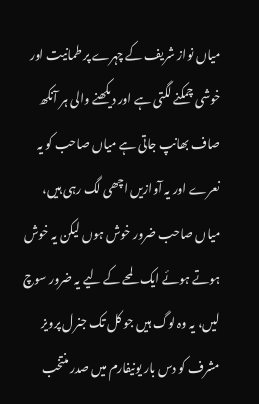میاں نواز شریف کے چہرے پر طمانیت اور خوشی چمکنے لگتی ہے اور دیکھنے والی ہر آنکھ صاف بھانپ جاتی ہے میاں صاحب کو یہ نعرے اور یہ آوازیں اچھی لگ رہی ہیں، میاں صاحب ضرور خوش ہوں لیکن یہ خوش ہوتے ہوئے ایک لمحے کے لیے یہ ضرور سوچ لیں، یہ وہ لوگ ہیں جو کل تک جنرل پرویز مشرف کو دس بار یونیفارم میں صدر منتخب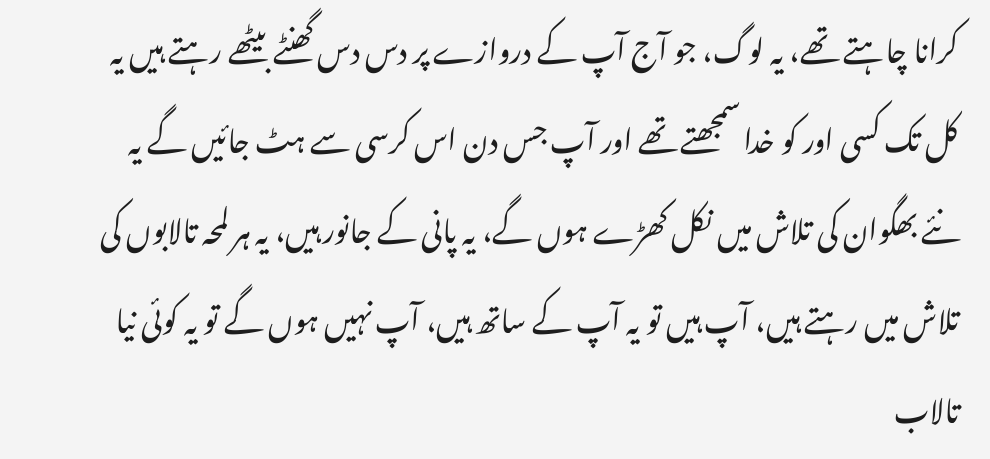کرانا چاہتے تھے، یہ لوگ، جو آج آپ کے دروازے پر دس دس گھنٹے بیٹھے رہتے ہیں یہ کل تک کسی اور کو خدا سمجھتے تھے اور آپ جس دن اس کرسی سے ہٹ جائیں گے یہ نئے بھگوان کی تلاش میں نکل کھڑے ہوں گے، یہ پانی کے جانور ہیں، یہ ہر لمحہ تالابوں کی تلاش میں رہتے ہیں، آپ ہیں تو یہ آپ کے ساتھ ہیں، آپ نہیں ہوں گے تو یہ کوئی نیا تالاب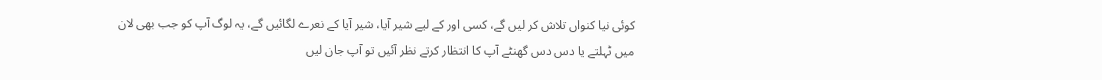کوئی نیا کنواں تلاش کر لیں گے، کسی اور کے لیے شیر آیا، شیر آیا کے نعرے لگائیں گے، یہ لوگ آپ کو جب بھی لان میں ٹہلتے یا دس دس گھنٹے آپ کا انتظار کرتے نظر آئیں تو آپ جان لیں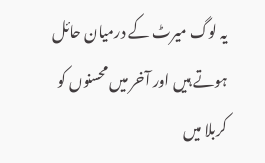یہ لوگ میرٹ کے درمیان حائل ہوتے ہیں اور آخر میں محسنوں کو کربلا میں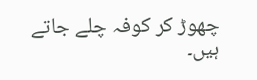چھوڑ کر کوفہ چلے جاتے ہیں۔